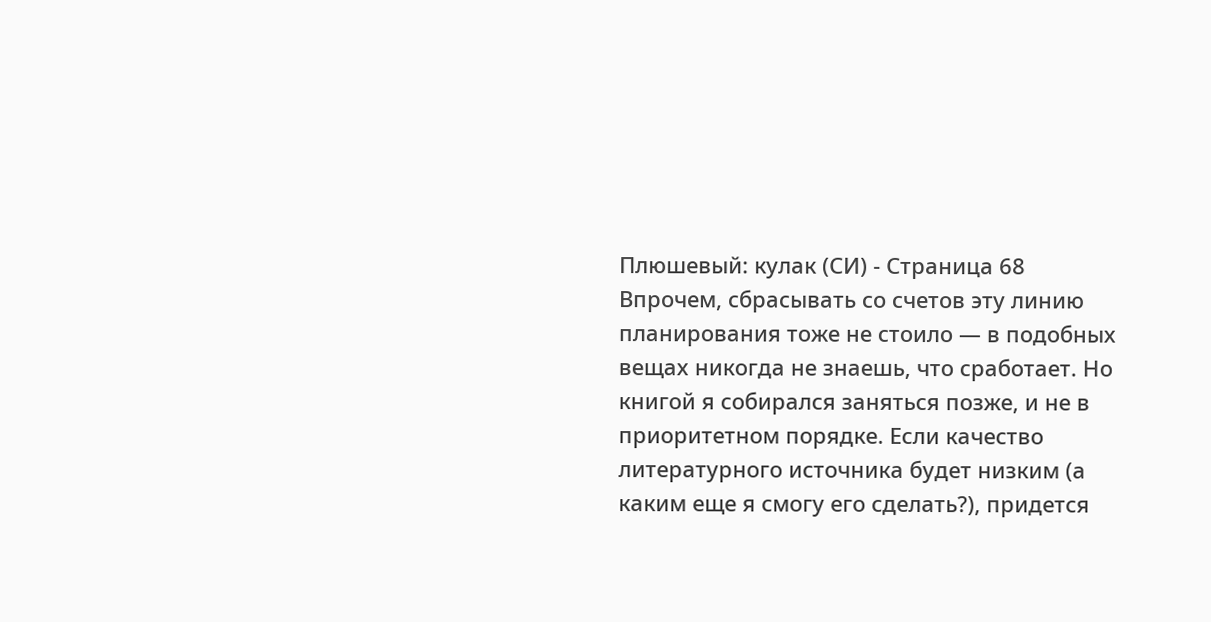Плюшевый: кулак (СИ) - Страница 68
Впрочем, сбрасывать со счетов эту линию планирования тоже не стоило — в подобных вещах никогда не знаешь, что сработает. Но книгой я собирался заняться позже, и не в приоритетном порядке. Если качество литературного источника будет низким (а каким еще я смогу его сделать?), придется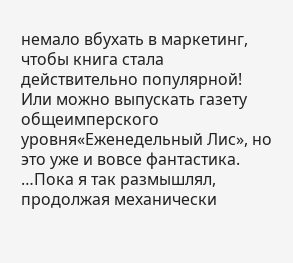немало вбухать в маркетинг, чтобы книга стала действительно популярной!
Или можно выпускать газету общеимперского уровня«Еженедельный Лис», но это уже и вовсе фантастика.
…Пока я так размышлял, продолжая механически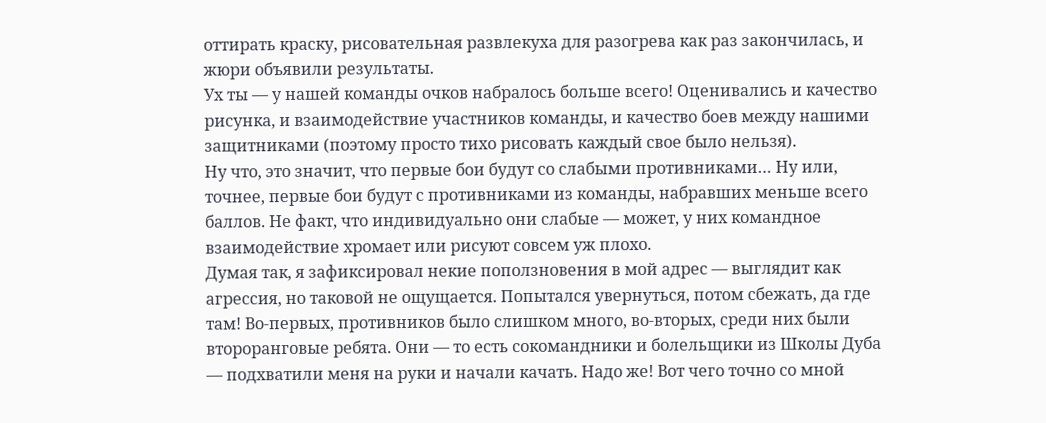оттирать краску, рисовательная развлекуха для разогрева как раз закончилась, и жюри объявили результаты.
Ух ты — у нашей команды очков набралось больше всего! Оценивались и качество рисунка, и взаимодействие участников команды, и качество боев между нашими защитниками (поэтому просто тихо рисовать каждый свое было нельзя).
Ну что, это значит, что первые бои будут со слабыми противниками… Ну или, точнее, первые бои будут с противниками из команды, набравших меньше всего баллов. Не факт, что индивидуально они слабые — может, у них командное взаимодействие хромает или рисуют совсем уж плохо.
Думая так, я зафиксировал некие поползновения в мой адрес — выглядит как агрессия, но таковой не ощущается. Попытался увернуться, потом сбежать, да где там! Во-первых, противников было слишком много, во-вторых, среди них были второранговые ребята. Они — то есть сокомандники и болельщики из Школы Дуба — подхватили меня на руки и начали качать. Надо же! Вот чего точно со мной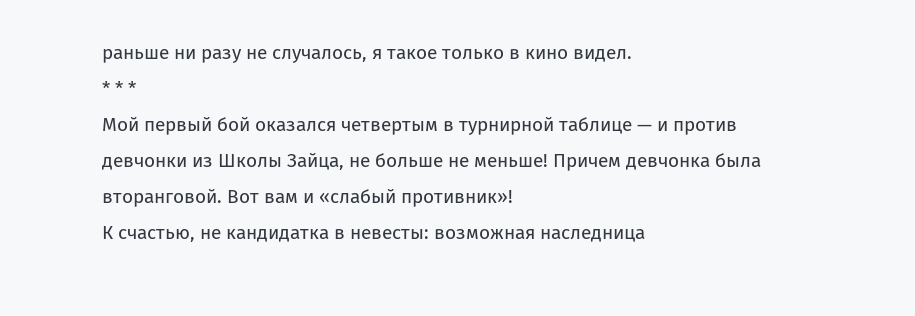раньше ни разу не случалось, я такое только в кино видел.
* * *
Мой первый бой оказался четвертым в турнирной таблице — и против девчонки из Школы Зайца, не больше не меньше! Причем девчонка была вторанговой. Вот вам и «слабый противник»!
К счастью, не кандидатка в невесты: возможная наследница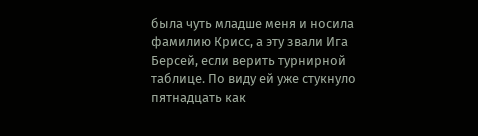была чуть младше меня и носила фамилию Крисс, а эту звали Ига Берсей, если верить турнирной таблице. По виду ей уже стукнуло пятнадцать как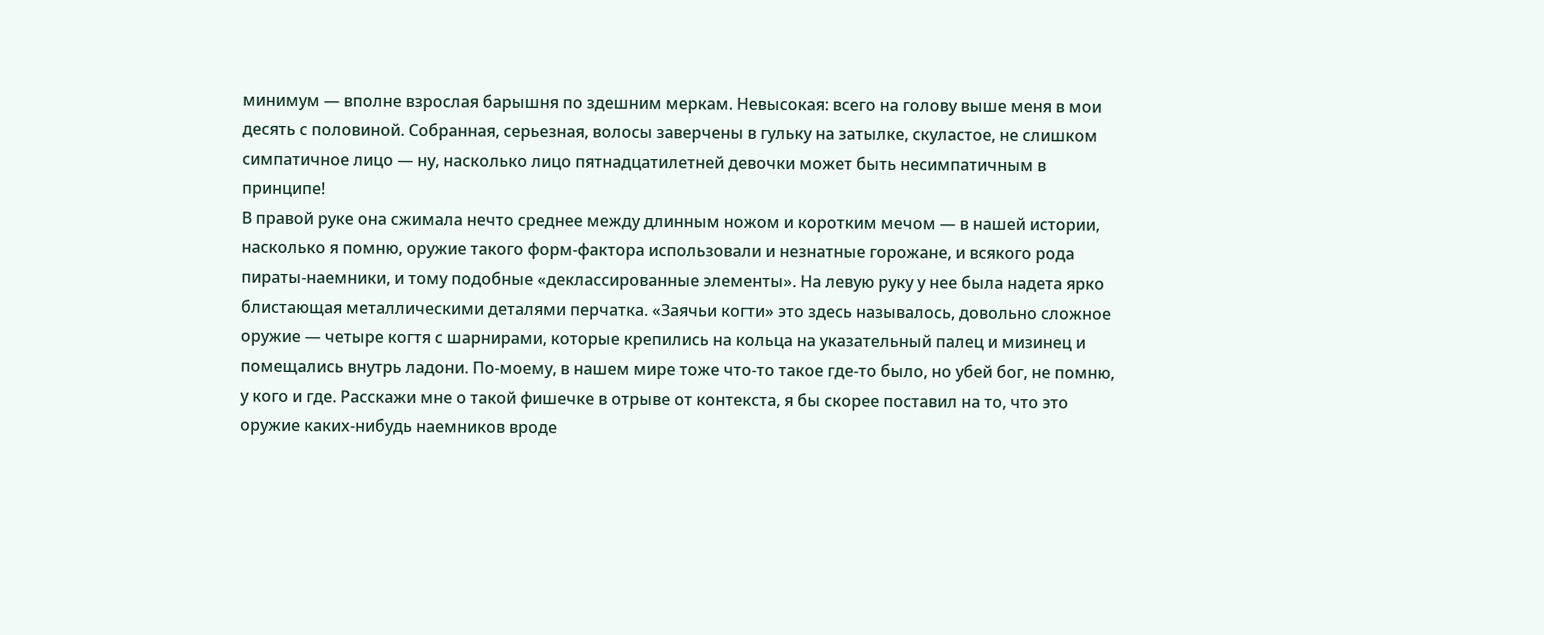минимум — вполне взрослая барышня по здешним меркам. Невысокая: всего на голову выше меня в мои десять с половиной. Собранная, серьезная, волосы заверчены в гульку на затылке, скуластое, не слишком симпатичное лицо — ну, насколько лицо пятнадцатилетней девочки может быть несимпатичным в принципе!
В правой руке она сжимала нечто среднее между длинным ножом и коротким мечом — в нашей истории, насколько я помню, оружие такого форм-фактора использовали и незнатные горожане, и всякого рода пираты-наемники, и тому подобные «деклассированные элементы». На левую руку у нее была надета ярко блистающая металлическими деталями перчатка. «Заячьи когти» это здесь называлось, довольно сложное оружие — четыре когтя с шарнирами, которые крепились на кольца на указательный палец и мизинец и помещались внутрь ладони. По-моему, в нашем мире тоже что-то такое где-то было, но убей бог, не помню, у кого и где. Расскажи мне о такой фишечке в отрыве от контекста, я бы скорее поставил на то, что это оружие каких-нибудь наемников вроде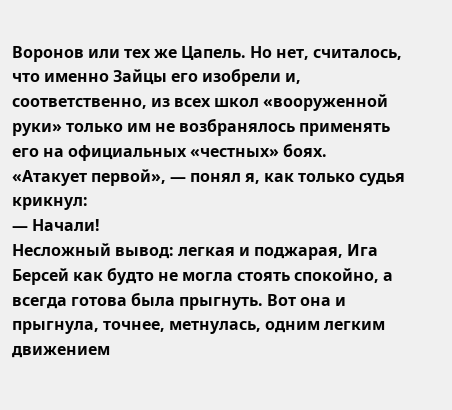Воронов или тех же Цапель. Но нет, считалось, что именно Зайцы его изобрели и, соответственно, из всех школ «вооруженной руки» только им не возбранялось применять его на официальных «честных» боях.
«Атакует первой», — понял я, как только судья крикнул:
— Начали!
Несложный вывод: легкая и поджарая, Ига Берсей как будто не могла стоять спокойно, а всегда готова была прыгнуть. Вот она и прыгнула, точнее, метнулась, одним легким движением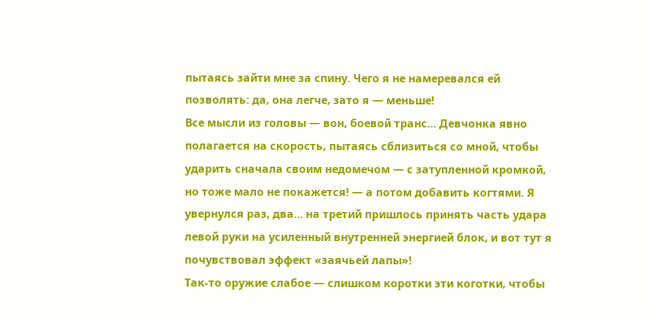пытаясь зайти мне за спину. Чего я не намеревался ей позволять: да, она легче, зато я — меньше!
Все мысли из головы — вон, боевой транс… Девчонка явно полагается на скорость, пытаясь сблизиться со мной, чтобы ударить сначала своим недомечом — с затупленной кромкой, но тоже мало не покажется! — а потом добавить когтями. Я увернулся раз, два… на третий пришлось принять часть удара левой руки на усиленный внутренней энергией блок, и вот тут я почувствовал эффект «заячьей лапы»!
Так-то оружие слабое — слишком коротки эти коготки, чтобы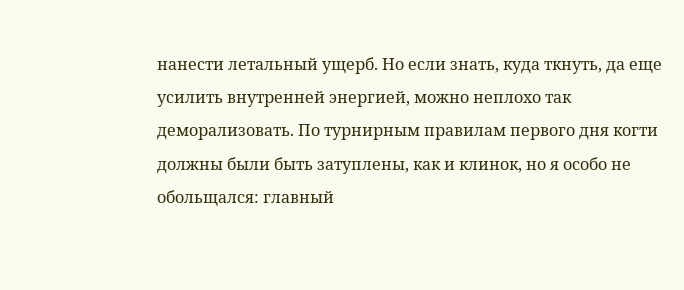нанести летальный ущерб. Но если знать, куда ткнуть, да еще усилить внутренней энергией, можно неплохо так деморализовать. По турнирным правилам первого дня когти должны были быть затуплены, как и клинок, но я особо не обольщался: главный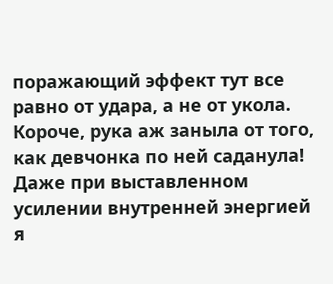поражающий эффект тут все равно от удара, а не от укола.
Короче, рука аж заныла от того, как девчонка по ней саданула!
Даже при выставленном усилении внутренней энергией я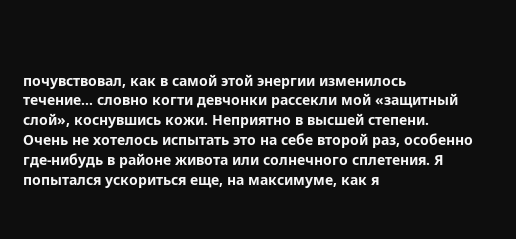почувствовал, как в самой этой энергии изменилось течение… словно когти девчонки рассекли мой «защитный слой», коснувшись кожи. Неприятно в высшей степени.
Очень не хотелось испытать это на себе второй раз, особенно где-нибудь в районе живота или солнечного сплетения. Я попытался ускориться еще, на максимуме, как я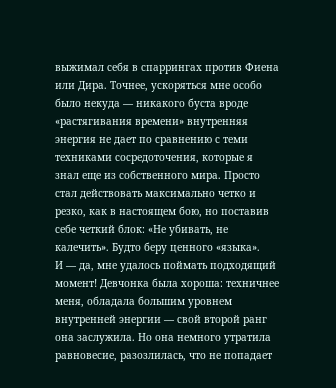выжимал себя в спаррингах против Фиена или Дира. Точнее, ускоряться мне особо было некуда — никакого буста вроде «растягивания времени» внутренняя энергия не дает по сравнению с теми техниками сосредоточения, которые я знал еще из собственного мира. Просто стал действовать максимально четко и резко, как в настоящем бою, но поставив себе четкий блок: «Не убивать, не калечить». Будто беру ценного «языка».
И — да, мне удалось поймать подходящий момент! Девчонка была хороша: техничнее меня, обладала большим уровнем внутренней энергии — свой второй ранг она заслужила. Но она немного утратила равновесие, разозлилась, что не попадает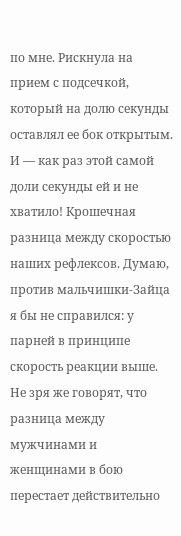по мне. Рискнула на прием с подсечкой, который на долю секунды оставлял ее бок открытым. И — как раз этой самой доли секунды ей и не хватило! Крошечная разница между скоростью наших рефлексов. Думаю, против мальчишки-Зайца я бы не справился: у парней в принципе скорость реакции выше. Не зря же говорят, что разница между мужчинами и женщинами в бою перестает действительно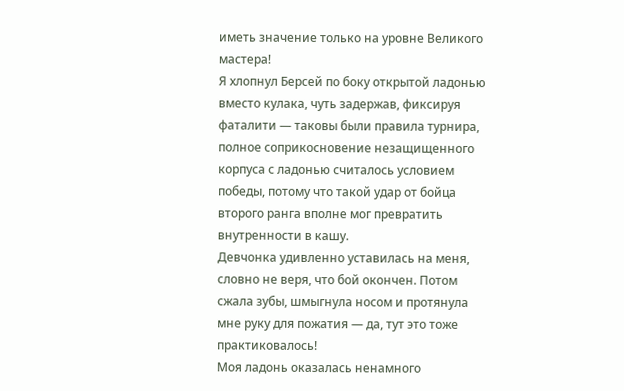иметь значение только на уровне Великого мастера!
Я хлопнул Берсей по боку открытой ладонью вместо кулака, чуть задержав, фиксируя фаталити — таковы были правила турнира, полное соприкосновение незащищенного корпуса с ладонью считалось условием победы, потому что такой удар от бойца второго ранга вполне мог превратить внутренности в кашу.
Девчонка удивленно уставилась на меня, словно не веря, что бой окончен. Потом сжала зубы, шмыгнула носом и протянула мне руку для пожатия — да, тут это тоже практиковалось!
Моя ладонь оказалась ненамного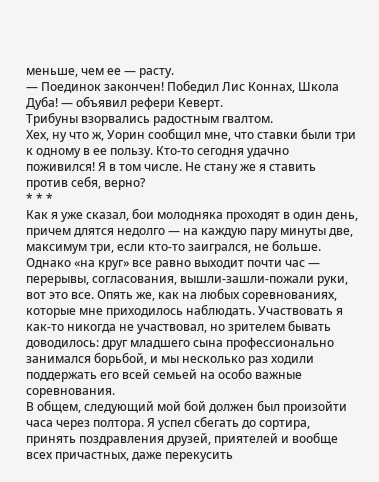меньше, чем ее — расту.
— Поединок закончен! Победил Лис Коннах, Школа Дуба! — объявил рефери Кеверт.
Трибуны взорвались радостным гвалтом.
Хех, ну что ж, Уорин сообщил мне, что ставки были три к одному в ее пользу. Кто-то сегодня удачно поживился! Я в том числе. Не стану же я ставить против себя, верно?
* * *
Как я уже сказал, бои молодняка проходят в один день, причем длятся недолго — на каждую пару минуты две, максимум три, если кто-то заигрался, не больше. Однако «на круг» все равно выходит почти час — перерывы, согласования, вышли-зашли-пожали руки, вот это все. Опять же, как на любых соревнованиях, которые мне приходилось наблюдать. Участвовать я как-то никогда не участвовал, но зрителем бывать доводилось: друг младшего сына профессионально занимался борьбой, и мы несколько раз ходили поддержать его всей семьей на особо важные соревнования.
В общем, следующий мой бой должен был произойти часа через полтора. Я успел сбегать до сортира, принять поздравления друзей, приятелей и вообще всех причастных, даже перекусить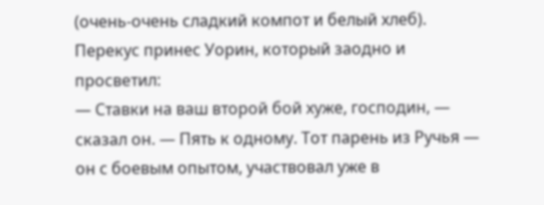(очень-очень сладкий компот и белый хлеб). Перекус принес Уорин, который заодно и просветил:
— Ставки на ваш второй бой хуже, господин, — сказал он. — Пять к одному. Тот парень из Ручья — он с боевым опытом, участвовал уже в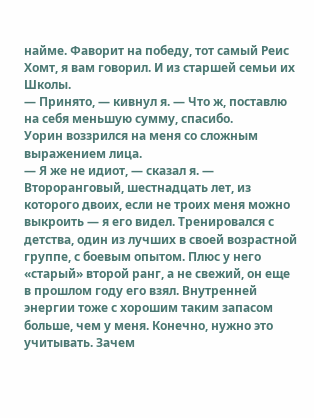найме. Фаворит на победу, тот самый Реис Хомт, я вам говорил. И из старшей семьи их Школы.
— Принято, — кивнул я. — Что ж, поставлю на себя меньшую сумму, спасибо.
Уорин воззрился на меня со сложным выражением лица.
— Я же не идиот, — сказал я. — Второранговый, шестнадцать лет, из которого двоих, если не троих меня можно выкроить — я его видел. Тренировался с детства, один из лучших в своей возрастной группе, с боевым опытом. Плюс у него «старый» второй ранг, а не свежий, он еще в прошлом году его взял. Внутренней энергии тоже с хорошим таким запасом больше, чем у меня. Конечно, нужно это учитывать. Зачем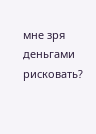мне зря деньгами рисковать?